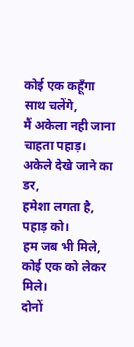कोई एक कहूँगा
साथ चलेंगे,
मैं अकेला नही जाना चाहता पहाड़।
अकेले देखे जाने का डर,
हमेशा लगता है,
पहाड़ को।
हम जब भी मिले,
कोई एक को लेकर मिले।
दोनों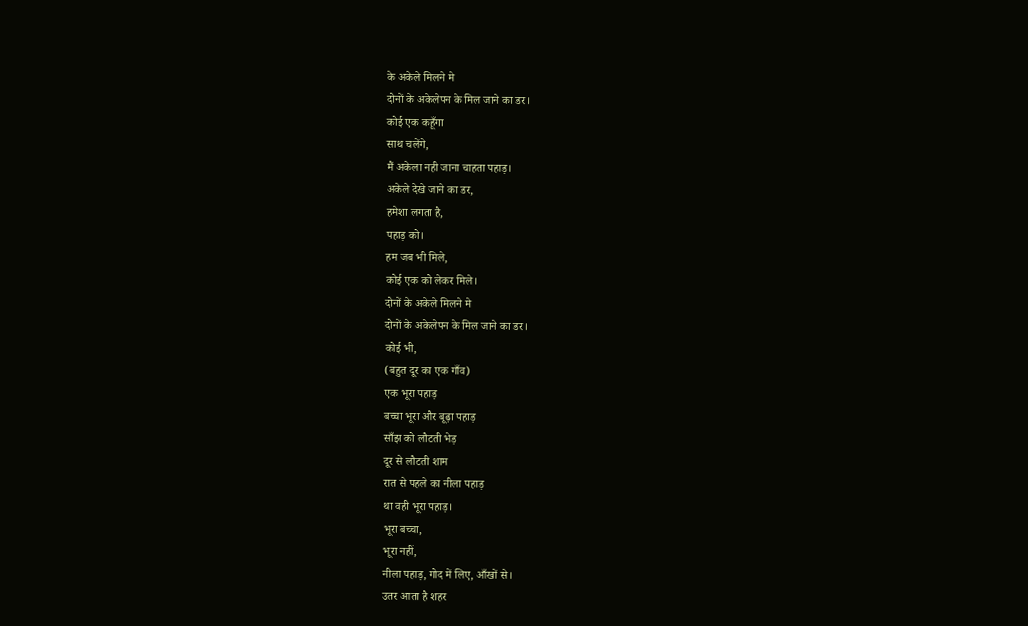के अकेले मिलने मे
दोनों के अकेलेपन के मिल जाने का डर।
कोई एक कहूँगा
साथ चलेंगे,
मैं अकेला नही जाना चाहता पहाड़।
अकेले देखे जाने का डर,
हमेशा लगता है,
पहाड़ को।
हम जब भी मिले,
कोई एक को लेकर मिले।
दोनों के अकेले मिलने मे
दोनों के अकेलेपन के मिल जाने का डर।
कोई भी,
(बहुत दूर का एक गाँव)
एक भूरा पहाड़
बच्चा भूरा और बूढ़ा पहाड़
साँझ को लौटती भेड़
दूर से लौटती शाम
रात से पहले का नीला पहाड़
था वही भूरा पहाड़।
भूरा बच्चा,
भूरा नहीं,
नीला पहाड़, गोद में लिए, आँखों से।
उतर आता है शहर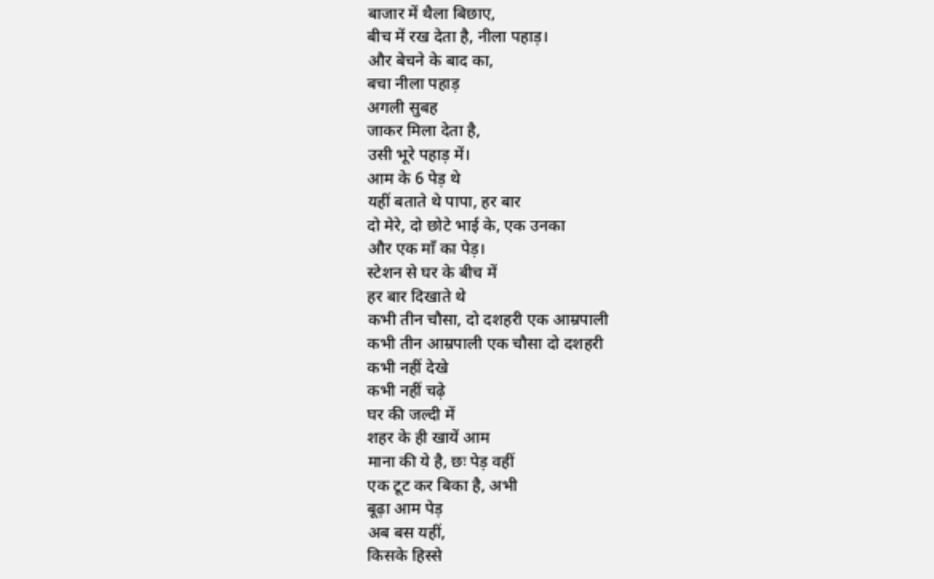बाजार में थैला बिछाए,
बीच में रख देता है, नीला पहाड़।
और बेचने के बाद का,
बचा नीला पहाड़
अगली सुबह
जाकर मिला देता है,
उसी भूरे पहाड़ में।
आम के 6 पेड़ थे
यहीं बताते थे पापा, हर बार
दो मेरे, दो छोटे भाई के, एक उनका
और एक माँ का पेड़।
स्टेशन से घर के बीच में
हर बार दिखाते थे
कभी तीन चौसा, दो दशहरी एक आम्रपाली
कभी तीन आम्रपाली एक चौसा दो दशहरी
कभी नहीं देखे
कभी नहीं चढ़े
घर की जल्दी में
शहर के ही खायें आम
माना की ये है, छः पेड़ वहीं
एक टूट कर बिका है, अभी
बूढ़ा आम पेड़
अब बस यहीं,
किसके हिस्से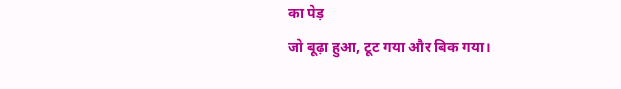का पेड़
जो बूढ़ा हुआ, टूट गया और बिक गया।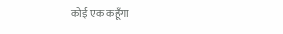कोई एक कहूँगा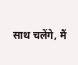साथ चलेंगे, मैं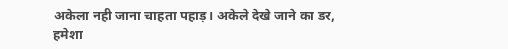अकेला नही जाना चाहता पहाड़। अकेले देखे जाने का डर, हमेशा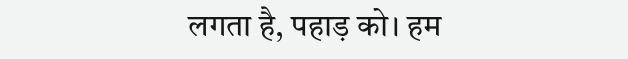लगता है, पहाड़ को। हम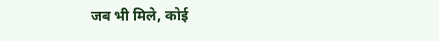जब भी मिले, कोई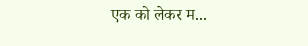एक को लेकर म...